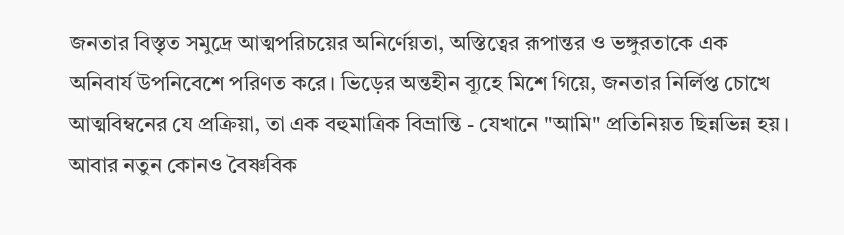জনতার বিস্তৃত সমুদ্রে আত্মপরিচয়ের অনির্ণেয়তা, অস্তিত্বের রূপান্তর ও ভঙ্গুরতাকে এক অনিবার্য উপনিবেশে পরিণত করে। ভিড়ের অন্তহীন ব্যূহে মিশে গিয়ে, জনতার নির্লিপ্ত চোখে আত্মবিম্বনের যে প্রক্রিয়া, তা এক বহুমাত্রিক বিভ্রান্তি - যেখানে "আমি" প্রতিনিয়ত ছিন্নভিন্ন হয়। আবার নতুন কোনও বৈষ্ণবিক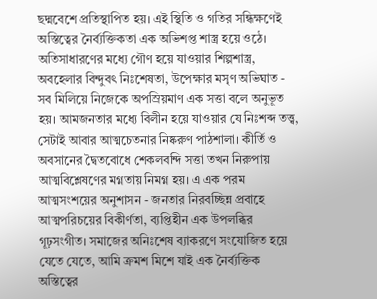ছদ্মবেশে প্রতিস্থাপিত হয়। এই স্থিতি ও গতির সন্ধিক্ষণেই অস্তিত্বের নৈর্ব্যক্তিকতা এক অভিশপ্ত শাস্ত্র হয়ে ওঠে।
অতিসাধারণের মধ্যে গৌণ হয়ে যাওয়ার শিল্পশাস্ত্র, অবহেলার বিন্দুবৎ নিঃশেষতা, উপেক্ষার মসৃণ অভিঘাত - সব মিলিয়ে নিজেকে অপস্রিয়মাণ এক সত্তা বলে অনুভূত হয়। আমজনতার মধ্যে বিলীন হয়ে যাওয়ার যে নিঃশব্দ তত্ত্ব, সেটাই আবার আত্মচেতনার নিষ্করুণ পাঠশালা। কীর্তি ও অবসানের দ্বৈতবোধে শেকলবন্দি সত্তা তখন নিরুপায় আত্মবিশ্লেষণের মগ্নতায় নিমগ্ন হয়। এ এক পরম আত্মসংশয়ের অনুশাসন - জনতার নিরবচ্ছিন্ন প্রবাহে আত্মপরিচয়ের বিকীর্ণতা, ব্যপ্তিহীন এক উপলব্ধির গূঢ়সংগীত। সমাজের অনিঃশেষ ব্যাকরণে সংযোজিত হয়ে যেতে যেতে, আমি ক্রমশ মিশে যাই এক নৈর্ব্যক্তিক অস্তিত্বের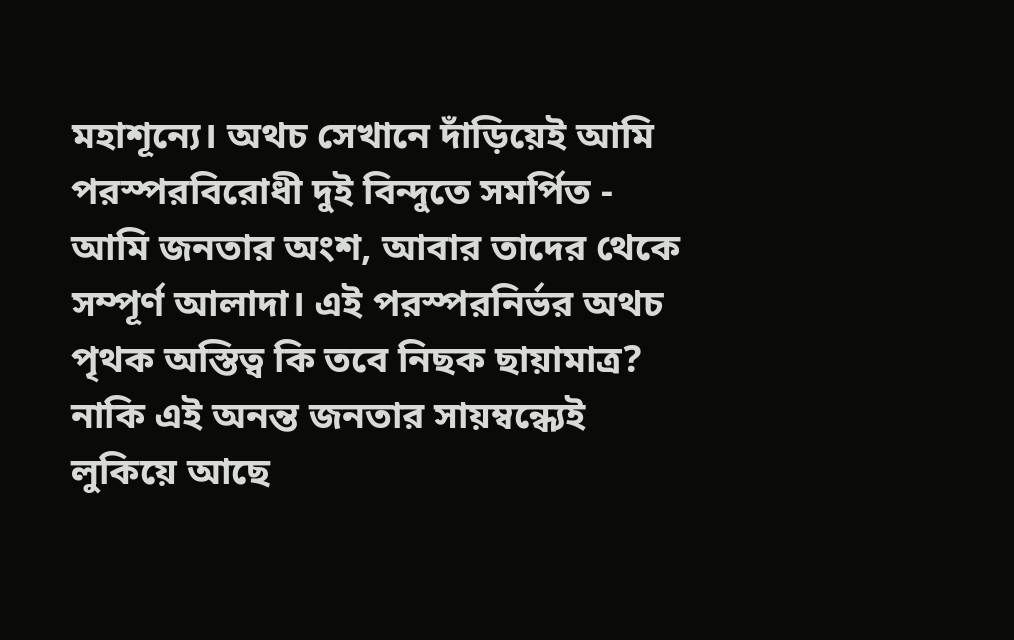মহাশূন্যে। অথচ সেখানে দাঁড়িয়েই আমি পরস্পরবিরোধী দুই বিন্দুতে সমর্পিত - আমি জনতার অংশ, আবার তাদের থেকে সম্পূর্ণ আলাদা। এই পরস্পরনির্ভর অথচ পৃথক অস্তিত্ব কি তবে নিছক ছায়ামাত্র? নাকি এই অনন্ত জনতার সায়ম্বন্ধ্যেই লুকিয়ে আছে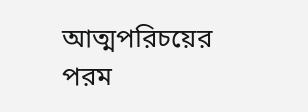আত্মপরিচয়ের পরম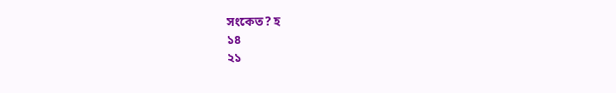সংকেত? হ
১৪
২১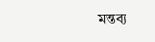মন্তব্য